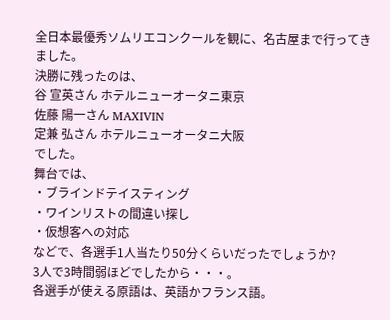全日本最優秀ソムリエコンクールを観に、名古屋まで行ってきました。
決勝に残ったのは、
谷 宣英さん ホテルニューオータニ東京
佐藤 陽一さん MAXIVIN
定兼 弘さん ホテルニューオータニ大阪
でした。
舞台では、
・ブラインドテイスティング
・ワインリストの間違い探し
・仮想客への対応
などで、各選手1人当たり50分くらいだったでしょうか?
3人で3時間弱ほどでしたから・・・。
各選手が使える原語は、英語かフランス語。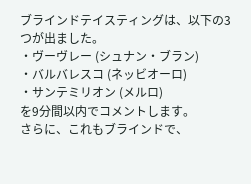ブラインドテイスティングは、以下の3つが出ました。
・ヴーヴレー (シュナン・ブラン)
・バルバレスコ (ネッビオーロ)
・サンテミリオン (メルロ)
を9分間以内でコメントします。
さらに、これもブラインドで、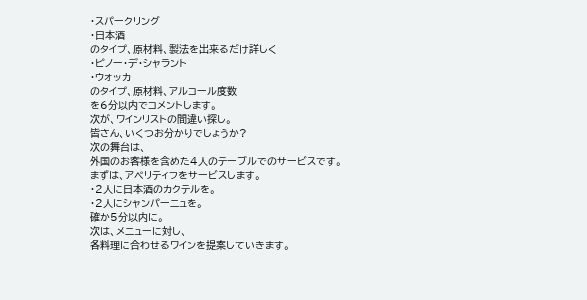・スパークリング
・日本酒
のタイプ、原材料、製法を出来るだけ詳しく
・ピノー・デ・シャラント
・ウォッカ
のタイプ、原材料、アルコール度数
を6分以内でコメントします。
次が、ワインリストの間違い探し。
皆さん、いくつお分かりでしょうか?
次の舞台は、
外国のお客様を含めた4人のテーブルでのサービスです。
まずは、アペリティフをサービスします。
・2人に日本酒のカクテルを。
・2人にシャンパーニュを。
確か5分以内に。
次は、メニューに対し、
各料理に合わせるワインを提案していきます。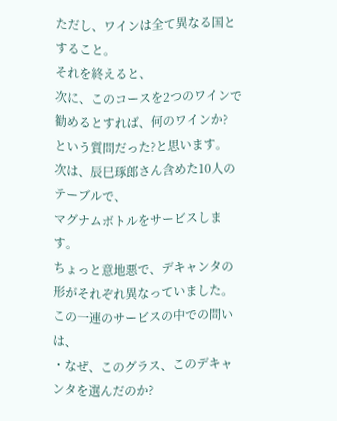ただし、ワインは全て異なる国とすること。
それを終えると、
次に、このコースを2つのワインで勧めるとすれば、何のワインか?
という質問だった?と思います。
次は、辰巳琢郎さん含めた10人のテーブルで、
マグナムボトルをサービスします。
ちょっと意地悪で、デキャンタの形がそれぞれ異なっていました。
この一連のサービスの中での問いは、
・なぜ、このグラス、このデキャンタを選んだのか?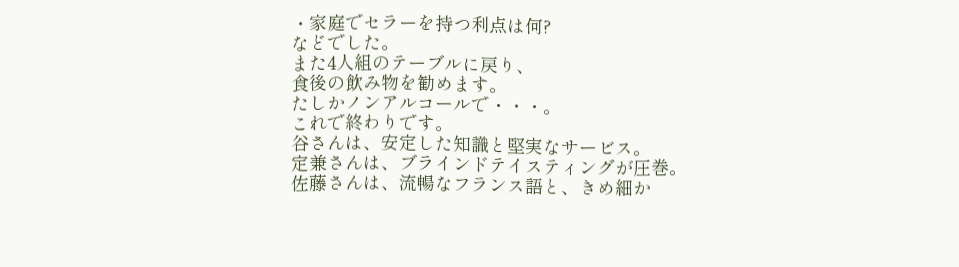・家庭でセラーを持つ利点は何?
などでした。
また4人組のテーブルに戻り、
食後の飲み物を勧めます。
たしかノンアルコールで・・・。
これで終わりです。
谷さんは、安定した知識と堅実なサービス。
定兼さんは、ブラインドテイスティングが圧巻。
佐藤さんは、流暢なフランス語と、きめ細か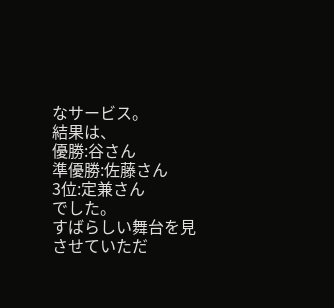なサービス。
結果は、
優勝:谷さん
準優勝:佐藤さん
3位:定兼さん
でした。
すばらしい舞台を見させていただ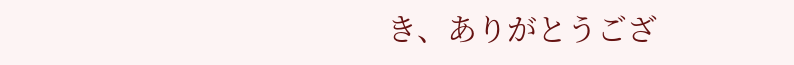き、ありがとうござ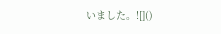いました。![]()